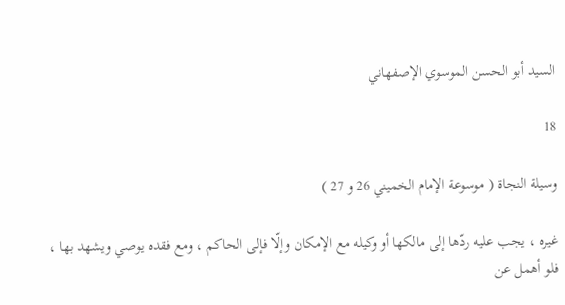السيد أبو الحسن الموسوي الإصفهاني

18

وسيلة النجاة ( موسوعة الإمام الخميني 26 و 27 )

غيره ، يجب عليه ردّها إلى مالكها أو وكيله مع الإمكان وإلّا فإلى الحاكم ، ومع فقده يوصي ويشهد بها ، فلو أهمل عن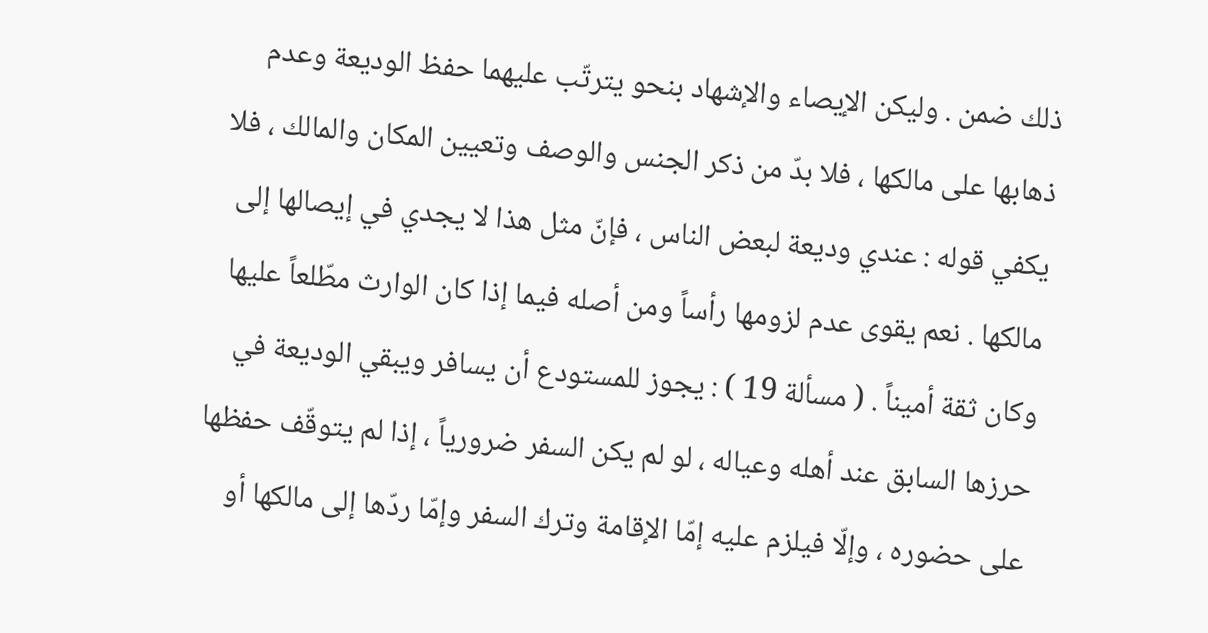ذلك ضمن . وليكن الإيصاء والإشهاد بنحو يترتّب عليهما حفظ الوديعة وعدم ذهابها على مالكها ، فلا بدّ من ذكر الجنس والوصف وتعيين المكان والمالك ، فلا يكفي قوله : عندي وديعة لبعض الناس ، فإنّ مثل هذا لا يجدي في إيصالها إلى مالكها . نعم يقوى عدم لزومها رأساً ومن أصله فيما إذا كان الوارث مطّلعاً عليها وكان ثقة أميناً . ( مسألة 19 ) : يجوز للمستودع أن يسافر ويبقي الوديعة في حرزها السابق عند أهله وعياله ، لو لم يكن السفر ضرورياً ، إذا لم يتوقّف حفظها على حضوره ، وإلّا فيلزم عليه إمّا الإقامة وترك السفر وإمّا ردّها إلى مالكها أو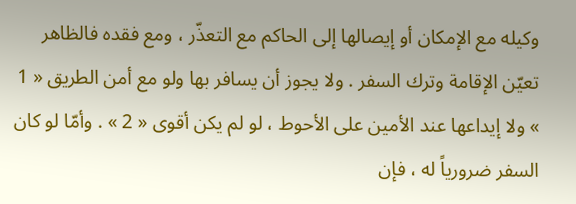وكيله مع الإمكان أو إيصالها إلى الحاكم مع التعذّر ، ومع فقده فالظاهر تعيّن الإقامة وترك السفر . ولا يجوز أن يسافر بها ولو مع أمن الطريق « 1 » ولا إيداعها عند الأمين على الأحوط ، لو لم يكن أقوى « 2 » . وأمّا لو كان السفر ضرورياً له ، فإن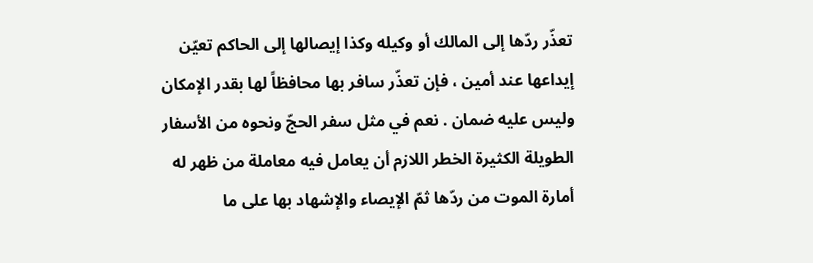تعذّر ردّها إلى المالك أو وكيله وكذا إيصالها إلى الحاكم تعيّن إيداعها عند أمين ، فإن تعذّر سافر بها محافظاً لها بقدر الإمكان وليس عليه ضمان . نعم في مثل سفر الحجّ ونحوه من الأسفار الطويلة الكثيرة الخطر اللازم أن يعامل فيه معاملة من ظهر له أمارة الموت من ردّها ثمّ الإيصاء والإشهاد بها على ما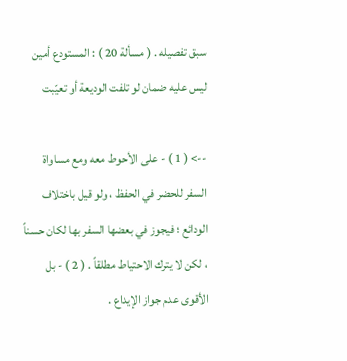سبق تفصيله . ( مسألة 20 ) : المستودع أمين ليس عليه ضمان لو تلفت الوديعة أو تعيّبت

--> ( 1 ) - على الأحوط معه ومع مساواة السفر للحضر في الحفظ ، ولو قيل باختلاف الودائع ؛ فيجوز في بعضها السفر بها لكان حسناً ، لكن لا يترك الاحتياط مطلقاً . ( 2 ) - بل الأقوى عدم جواز الإيداع .